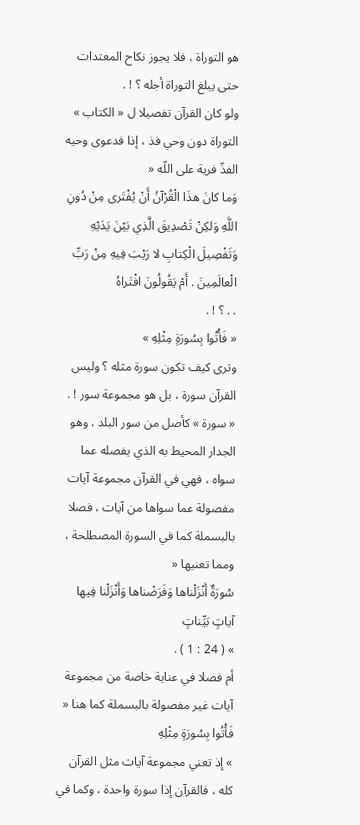هو التوراة ، فلا يجوز نكاح المعتدات حتى يبلغ التوراة أجله ؟ ! .
ولو كان القرآن تفصيلا ل « الكتاب » التوراة دون وحي فذ ، إذا فدعوى وحيه الفذّ فرية على اللّه «
وَما كانَ هذَا الْقُرْآنُ أَنْ يُفْتَرى مِنْ دُونِ اللَّهِ وَلكِنْ تَصْدِيقَ الَّذِي بَيْنَ يَدَيْهِ وَتَفْصِيلَ الْكِتابِ لا رَيْبَ فِيهِ مِنْ رَبِّ الْعالَمِينَ . أَمْ يَقُولُونَ افْتَراهُ
. . ؟ ! .
« فَأْتُوا بِسُورَةٍ مِثْلِهِ »
وترى كيف تكون سورة مثله ؟ وليس القرآن سورة ، بل هو مجموعة سور ! .
« سورة » كأصل من سور البلد ، وهو الجدار المحيط به الذي يفصله عما سواه ، فهي في القرآن مجموعة آيات مفصولة عما سواها من آيات ، فصلا بالبسملة كما في السورة المصطلحة ، ومما تعنيها «
سُورَةٌ أَنْزَلْناها وَفَرَضْناها وَأَنْزَلْنا فِيها آياتٍ بَيِّناتٍ
» ( 24 : 1 ) .
أم فصلا في عناية خاصة من مجموعة آيات غير مفصولة بالبسملة كما هنا «
فَأْتُوا بِسُورَةٍ مِثْلِهِ
» إذ تعني مجموعة آيات مثل القرآن كله ، فالقرآن إذا سورة واحدة ، وكما في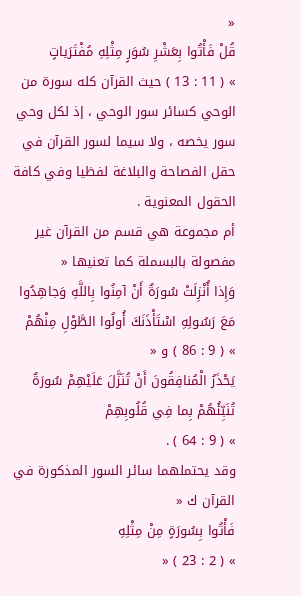«
قُلْ فَأْتُوا بِعَشْرِ سُوَرٍ مِثْلِهِ مُفْتَرَياتٍ
» ( 11 : 13 ) حيث القرآن كله سورة من الوحي كسائر سور الوحي ، إذ لكل وحي سور يخصه ، ولا سيما لسور القرآن في حقل الفصاحة والبلاغة لفظيا وفي كافة الحقول المعنوية .
أم مجموعة هي قسم من القرآن غير مفصولة بالبسملة كما تعنيها «
وَإِذا أُنْزِلَتْ سُورَةٌ أَنْ آمِنُوا بِاللَّهِ وَجاهِدُوا مَعَ رَسُولِهِ اسْتَأْذَنَكَ أُولُوا الطَّوْلِ مِنْهُمْ
» ( 9 : 86 ) و «
يَحْذَرُ الْمُنافِقُونَ أَنْ تُنَزَّلَ عَلَيْهِمْ سُورَةٌ تُنَبِّئُهُمْ بِما فِي قُلُوبِهِمْ
» ( 9 : 64 ) .
وقد يحتملهما سائر السور المذكورة في القرآن ك «
فَأْتُوا بِسُورَةٍ مِنْ مِثْلِهِ
» ( 2 : 23 ) «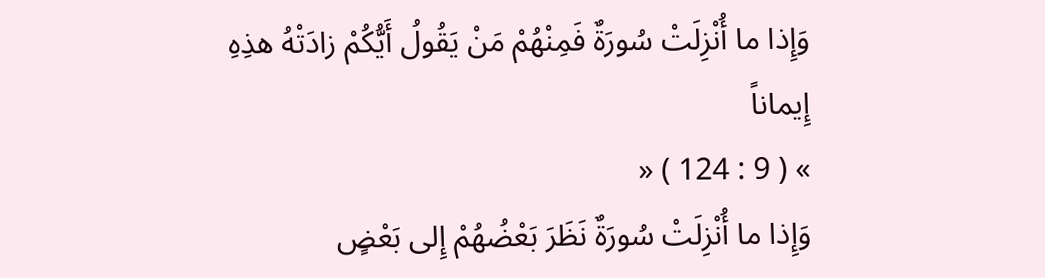وَإِذا ما أُنْزِلَتْ سُورَةٌ فَمِنْهُمْ مَنْ يَقُولُ أَيُّكُمْ زادَتْهُ هذِهِ إِيماناً
» ( 9 : 124 ) «
وَإِذا ما أُنْزِلَتْ سُورَةٌ نَظَرَ بَعْضُهُمْ إِلى بَعْضٍ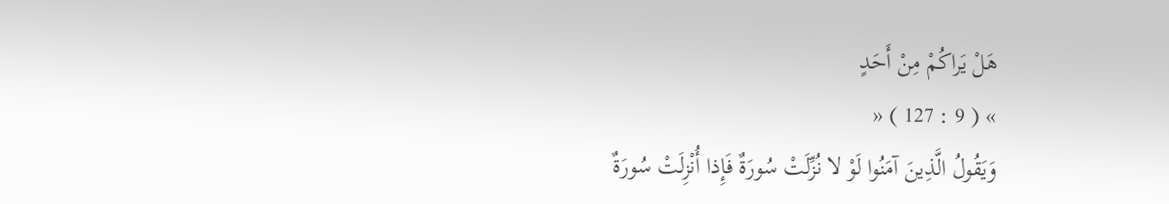هَلْ يَراكُمْ مِنْ أَحَدٍ
» ( 9 : 127 ) «
وَيَقُولُ الَّذِينَ آمَنُوا لَوْ لا نُزِّلَتْ سُورَةٌ فَإِذا أُنْزِلَتْ سُورَةٌ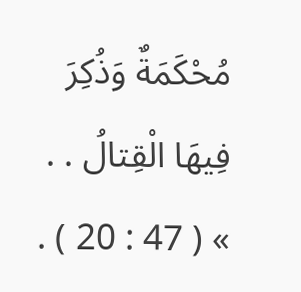مُحْكَمَةٌ وَذُكِرَ فِيهَا الْقِتالُ . .
» ( 47 : 20 ) .